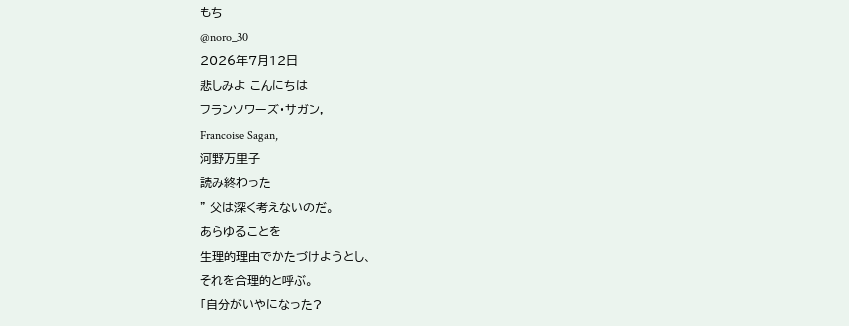もち
@noro_30
2026年7月12日
悲しみよ こんにちは
フランソワーズ・サガン,
Francoise Sagan,
河野万里子
読み終わった
" 父は深く考えないのだ。
あらゆることを
生理的理由でかたづけようとし、
それを合理的と呼ぶ。
「自分がいやになった?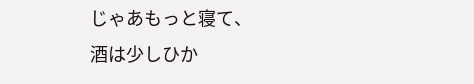じゃあもっと寝て、
酒は少しひか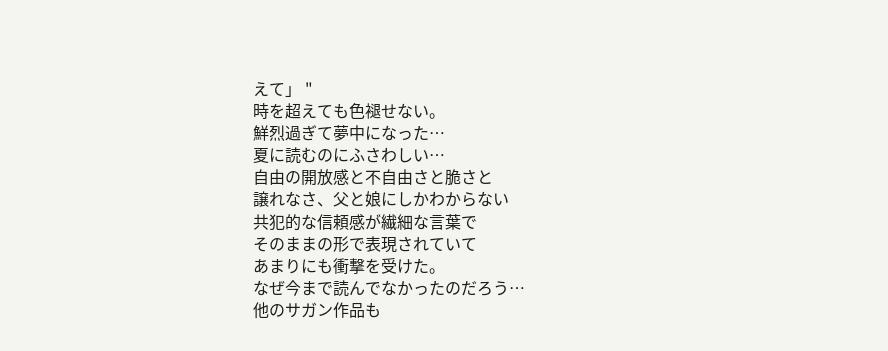えて」 "
時を超えても色褪せない。
鮮烈過ぎて夢中になった…
夏に読むのにふさわしい…
自由の開放感と不自由さと脆さと
譲れなさ、父と娘にしかわからない
共犯的な信頼感が繊細な言葉で
そのままの形で表現されていて
あまりにも衝撃を受けた。
なぜ今まで読んでなかったのだろう…
他のサガン作品も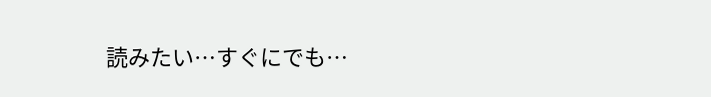読みたい…すぐにでも…